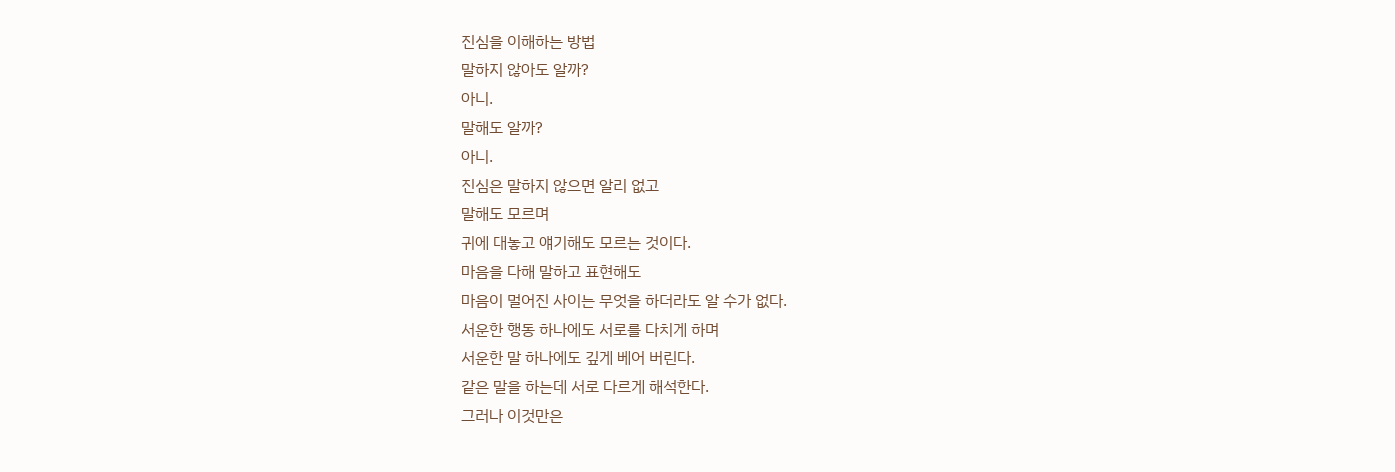진심을 이해하는 방법
말하지 않아도 알까?
아니.
말해도 알까?
아니.
진심은 말하지 않으면 알리 없고
말해도 모르며
귀에 대놓고 얘기해도 모르는 것이다.
마음을 다해 말하고 표현해도
마음이 멀어진 사이는 무엇을 하더라도 알 수가 없다.
서운한 행동 하나에도 서로를 다치게 하며
서운한 말 하나에도 깊게 베어 버린다.
같은 말을 하는데 서로 다르게 해석한다.
그러나 이것만은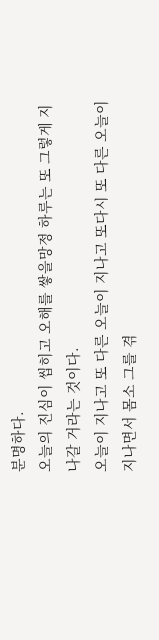분명하다.
오늘의 진심이 씹히고 오해를 쌓을망정 하루는 또 그렇게 지나갈 거라는 것이다.
오늘이 지나고 또 다른 오늘이 지나고 또다시 또 다른 오늘이 지나면서 몸소 그를 겪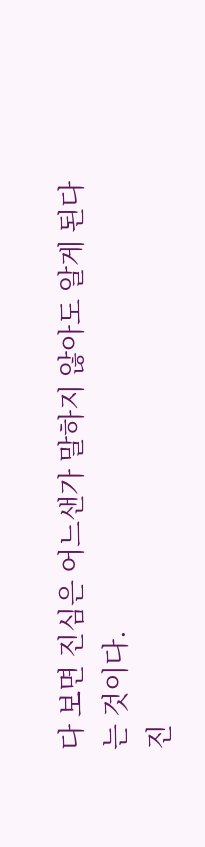다 보면 진심은 어느샌가 말하지 않아도 알게 된다는 것이다.
진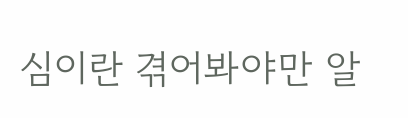심이란 겪어봐야만 알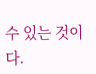수 있는 것이다.